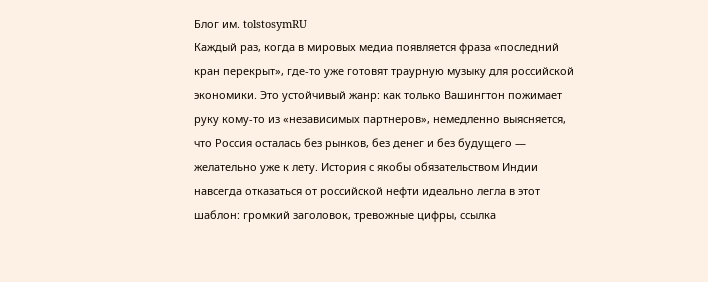Блог им. tolstosymRU
Каждый раз, когда в мировых медиа появляется фраза «последний кран перекрыт», где-то уже готовят траурную музыку для российской экономики. Это устойчивый жанр: как только Вашингтон пожимает руку кому-то из «независимых партнеров», немедленно выясняется, что Россия осталась без рынков, без денег и без будущего — желательно уже к лету. История с якобы обязательством Индии навсегда отказаться от российской нефти идеально легла в этот шаблон: громкий заголовок, тревожные цифры, ссылка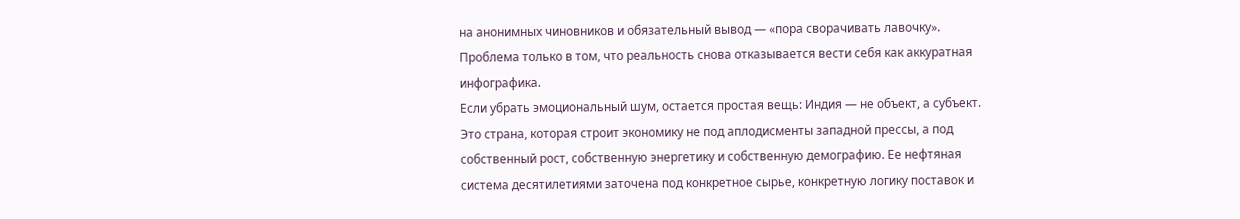на анонимных чиновников и обязательный вывод — «пора сворачивать лавочку». Проблема только в том, что реальность снова отказывается вести себя как аккуратная инфографика.
Если убрать эмоциональный шум, остается простая вещь: Индия — не объект, а субъект. Это страна, которая строит экономику не под аплодисменты западной прессы, а под собственный рост, собственную энергетику и собственную демографию. Ее нефтяная система десятилетиями заточена под конкретное сырье, конкретную логику поставок и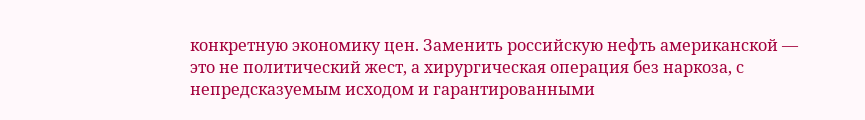конкретную экономику цен. Заменить российскую нефть американской — это не политический жест, а хирургическая операция без наркоза, с непредсказуемым исходом и гарантированными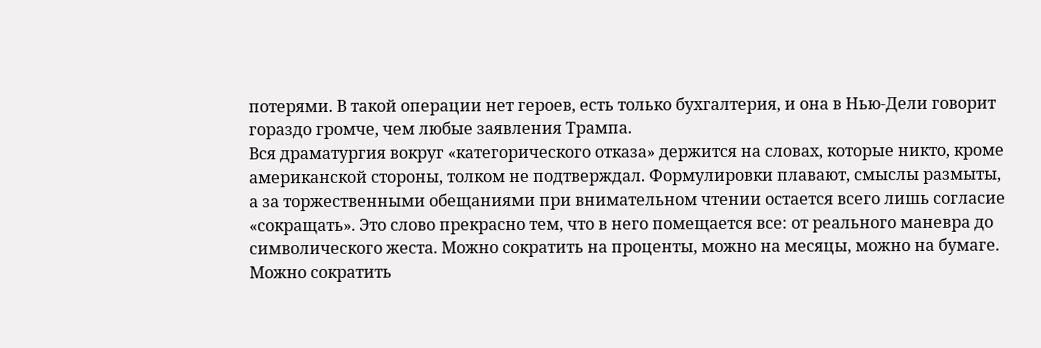потерями. В такой операции нет героев, есть только бухгалтерия, и она в Нью-Дели говорит гораздо громче, чем любые заявления Трампа.
Вся драматургия вокруг «категорического отказа» держится на словах, которые никто, кроме американской стороны, толком не подтверждал. Формулировки плавают, смыслы размыты, а за торжественными обещаниями при внимательном чтении остается всего лишь согласие «сокращать». Это слово прекрасно тем, что в него помещается все: от реального маневра до символического жеста. Можно сократить на проценты, можно на месяцы, можно на бумаге. Можно сократить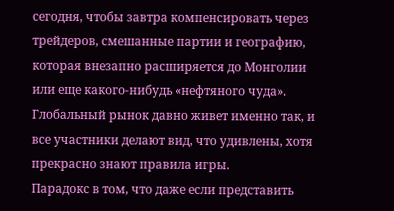сегодня, чтобы завтра компенсировать через трейдеров, смешанные партии и географию, которая внезапно расширяется до Монголии или еще какого-нибудь «нефтяного чуда». Глобальный рынок давно живет именно так, и все участники делают вид, что удивлены, хотя прекрасно знают правила игры.
Парадокс в том, что даже если представить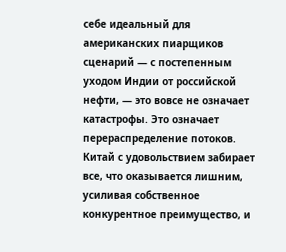себе идеальный для американских пиарщиков сценарий — с постепенным уходом Индии от российской нефти, — это вовсе не означает катастрофы. Это означает перераспределение потоков. Китай с удовольствием забирает все, что оказывается лишним, усиливая собственное конкурентное преимущество, и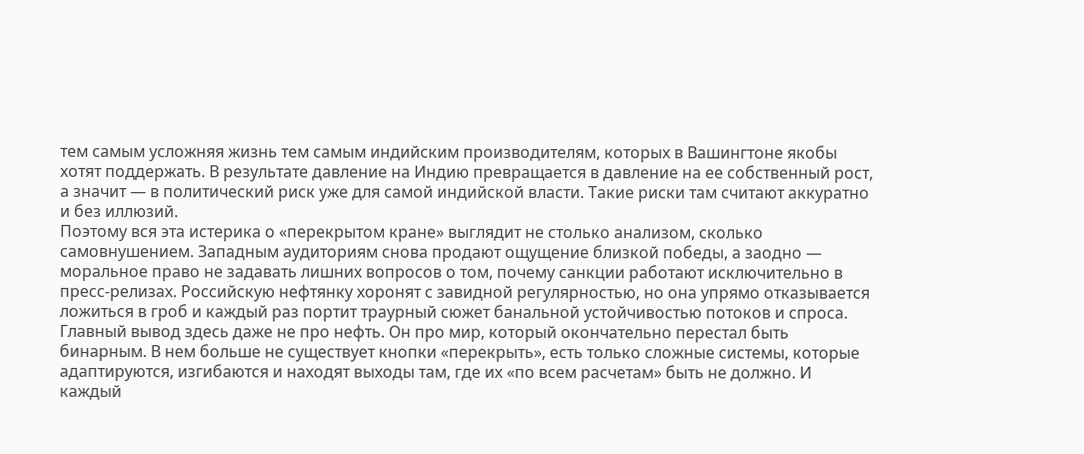тем самым усложняя жизнь тем самым индийским производителям, которых в Вашингтоне якобы хотят поддержать. В результате давление на Индию превращается в давление на ее собственный рост, а значит — в политический риск уже для самой индийской власти. Такие риски там считают аккуратно и без иллюзий.
Поэтому вся эта истерика о «перекрытом кране» выглядит не столько анализом, сколько самовнушением. Западным аудиториям снова продают ощущение близкой победы, а заодно — моральное право не задавать лишних вопросов о том, почему санкции работают исключительно в пресс-релизах. Российскую нефтянку хоронят с завидной регулярностью, но она упрямо отказывается ложиться в гроб и каждый раз портит траурный сюжет банальной устойчивостью потоков и спроса.
Главный вывод здесь даже не про нефть. Он про мир, который окончательно перестал быть бинарным. В нем больше не существует кнопки «перекрыть», есть только сложные системы, которые адаптируются, изгибаются и находят выходы там, где их «по всем расчетам» быть не должно. И каждый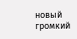новый громкий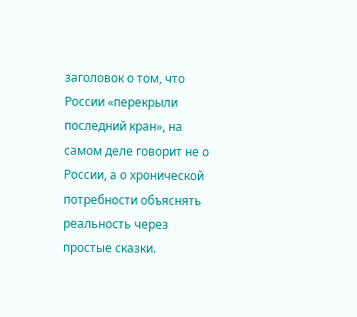заголовок о том, что России «перекрыли последний кран», на самом деле говорит не о России, а о хронической потребности объяснять реальность через простые сказки.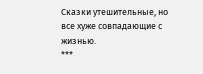Сказки утешительные, но все хуже совпадающие с жизнью.
***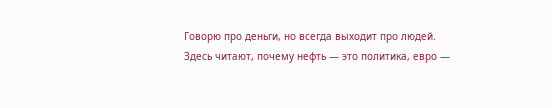Говорю про деньги, но всегда выходит про людей.
Здесь читают, почему нефть — это политика, евро —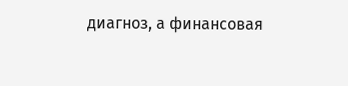диагноз, а финансовая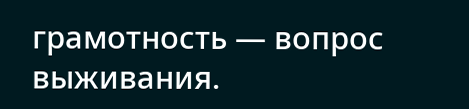грамотность — вопрос выживания.